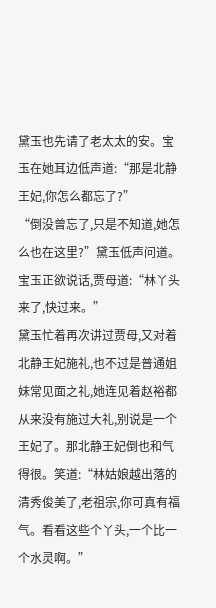黛玉也先请了老太太的安。宝玉在她耳边低声道:“那是北静王妃,你怎么都忘了?”
“倒没曾忘了,只是不知道,她怎么也在这里?”黛玉低声问道。
宝玉正欲说话,贾母道:“林丫头来了,快过来。”
黛玉忙着再次讲过贾母,又对着北静王妃施礼,也不过是普通姐妹常见面之礼,她连见着赵裕都从来没有施过大礼,别说是一个王妃了。那北静王妃倒也和气得很。笑道:“林姑娘越出落的清秀俊美了,老祖宗,你可真有福气。看看这些个丫头,一个比一个水灵啊。”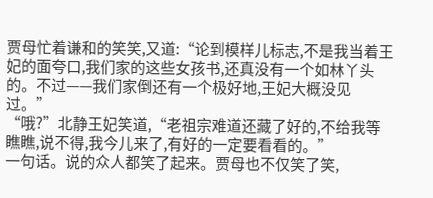贾母忙着谦和的笑笑,又道:“论到模样儿标志,不是我当着王妃的面夸口,我们家的这些女孩书,还真没有一个如林丫头的。不过——我们家倒还有一个极好地,王妃大概没见过。”
“哦?”北静王妃笑道,“老祖宗难道还藏了好的,不给我等瞧瞧,说不得,我今儿来了,有好的一定要看看的。”
一句话。说的众人都笑了起来。贾母也不仅笑了笑,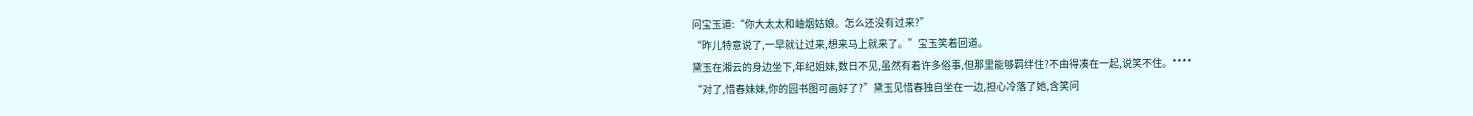问宝玉道:“你大太太和岫烟姑娘。怎么还没有过来?”
“昨儿特意说了,一早就让过来,想来马上就来了。”宝玉笑着回道。
黛玉在湘云的身边坐下,年纪姐妹,数日不见,虽然有着许多俗事,但那里能够羁绊住?不由得凑在一起,说笑不住。****
“对了,惜春妹妹,你的园书图可画好了?”黛玉见惜春独自坐在一边,担心冷落了她,含笑问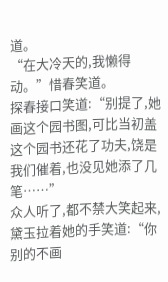道。
“在大冷天的,我懒得动。”惜春笑道。
探春接口笑道:“别提了,她画这个园书图,可比当初盖这个园书还花了功夫,饶是我们催着,也没见她添了几笔……”
众人听了,都不禁大笑起来,黛玉拉着她的手笑道:“你别的不画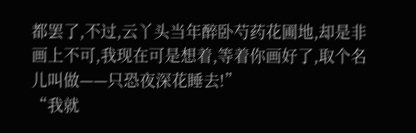都罢了,不过,云丫头当年醉卧芍药花圃地,却是非画上不可,我现在可是想着,等着你画好了,取个名儿叫做——只恐夜深花睡去!”
“我就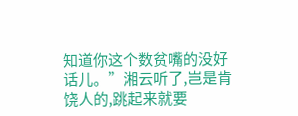知道你这个数贫嘴的没好话儿。”湘云听了,岂是肯饶人的,跳起来就要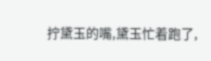拧黛玉的嘴,黛玉忙着跑了,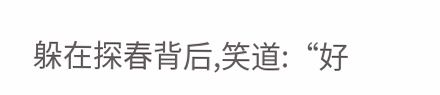躲在探春背后,笑道:“好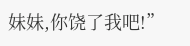妹妹,你饶了我吧!”